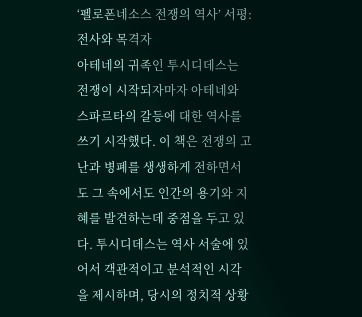‘펠로폰네소스 전쟁의 역사’ 서평: 전사와 목격자
아테네의 귀족인 투시디데스는 전쟁이 시작되자마자 아테네와 스파르타의 갈등에 대한 역사를 쓰기 시작했다. 이 책은 전쟁의 고난과 병폐를 생생하게 전하면서도 그 속에서도 인간의 용기와 지혜를 발견하는데 중점을 두고 있다. 투시디데스는 역사 서술에 있어서 객관적이고 분석적인 시각을 제시하며, 당시의 정치적 상황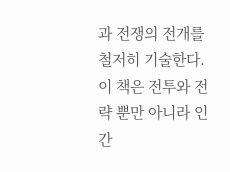과 전쟁의 전개를 철저히 기술한다. 이 책은 전투와 전략 뿐만 아니라 인간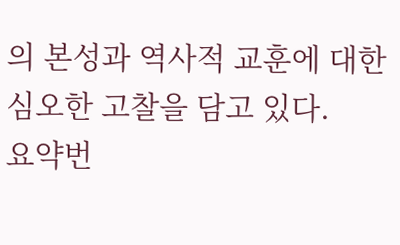의 본성과 역사적 교훈에 대한 심오한 고찰을 담고 있다.
요약번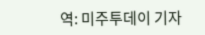역: 미주투데이 기자